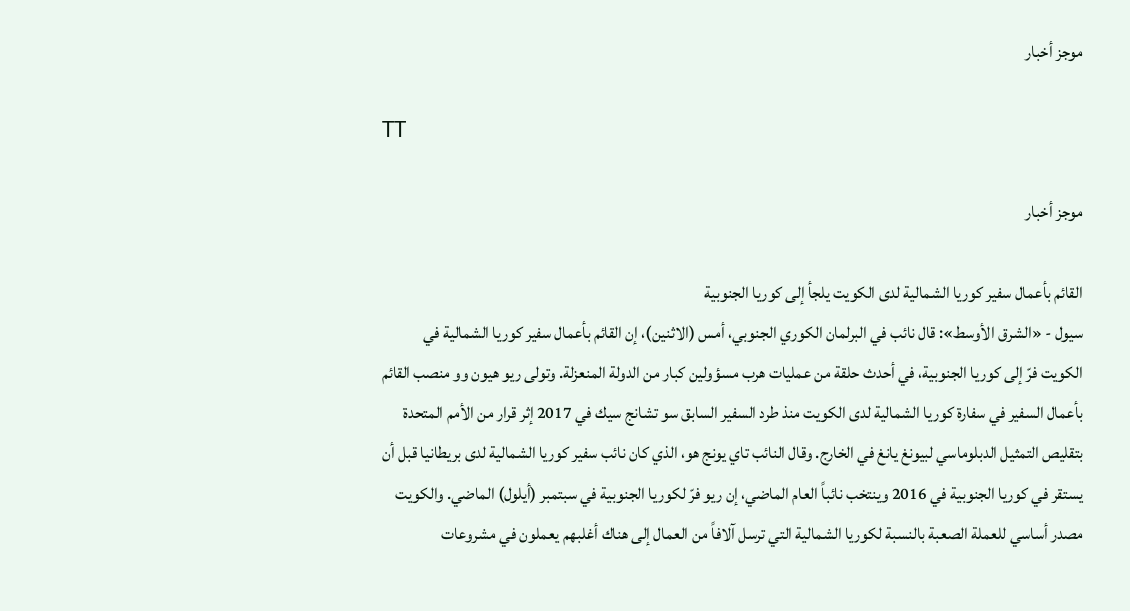موجز أخبار

TT

موجز أخبار

القائم بأعمال سفير كوريا الشمالية لدى الكويت يلجأ إلى كوريا الجنوبية
سيول - «الشرق الأوسط»: قال نائب في البرلمان الكوري الجنوبي، أمس (الاثنين)، إن القائم بأعمال سفير كوريا الشمالية في الكويت فرّ إلى كوريا الجنوبية، في أحدث حلقة من عمليات هرب مسؤولين كبار من الدولة المنعزلة. وتولى ريو هيون وو منصب القائم بأعمال السفير في سفارة كوريا الشمالية لدى الكويت منذ طرد السفير السابق سو تشانج سيك في 2017 إثر قرار من الأمم المتحدة بتقليص التمثيل الدبلوماسي لبيونغ يانغ في الخارج. وقال النائب تاي يونج هو، الذي كان نائب سفير كوريا الشمالية لدى بريطانيا قبل أن يستقر في كوريا الجنوبية في 2016 وينتخب نائباً العام الماضي، إن ريو فرّ لكوريا الجنوبية في سبتمبر (أيلول) الماضي. والكويت مصدر أساسي للعملة الصعبة بالنسبة لكوريا الشمالية التي ترسل آلافاً من العمال إلى هناك أغلبهم يعملون في مشروعات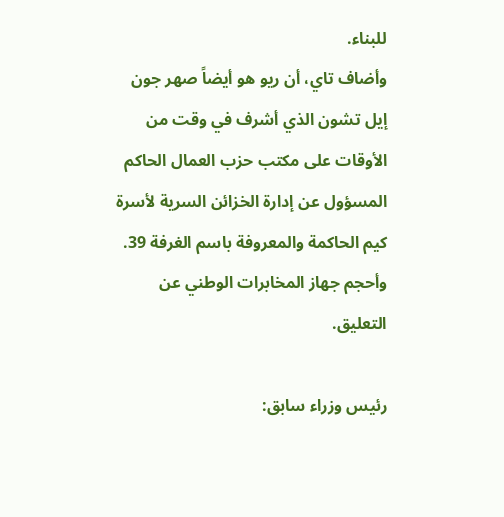للبناء.
وأضاف تاي، أن ريو هو أيضاً صهر جون إيل تشون الذي أشرف في وقت من الأوقات على مكتب حزب العمال الحاكم المسؤول عن إدارة الخزائن السرية لأسرة كيم الحاكمة والمعروفة باسم الغرفة 39. وأحجم جهاز المخابرات الوطني عن التعليق.

رئيس وزراء سابق: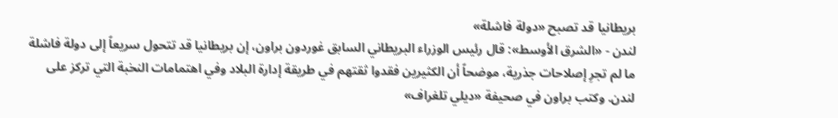بريطانيا قد تصبح «دولة فاشلة»
لندن - «الشرق الأوسط»: قال رئيس الوزراء البريطاني السابق غوردون براون، إن بريطانيا قد تتحول سريعاً إلى دولة فاشلة ما لم تجرِ إصلاحات جذرية، موضحاً أن الكثيرين فقدوا ثقتهم في طريقة إدارة البلاد وفي اهتمامات النخبة التي تركز على لندن. وكتب براون في صحيفة «ديلي تلغراف»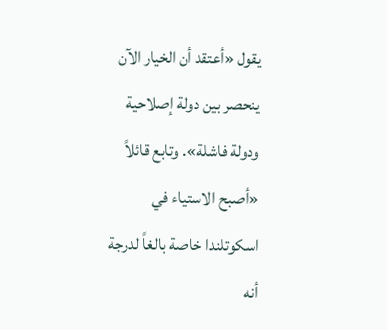يقول «أعتقد أن الخيار الآن ينحصر بين دولة إصلاحية ودولة فاشلة». وتابع قائلاً «أصبح الاستياء في اسكوتلندا خاصة بالغاً لدرجة أنه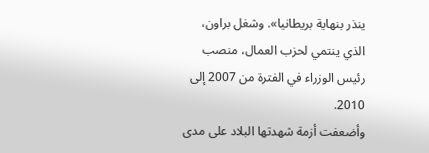ينذر بنهاية بريطانيا». وشغل براون، الذي ينتمي لحزب العمال، منصب رئيس الوزراء في الفترة من 2007 إلى 2010.
وأضعفت أزمة شهدتها البلاد على مدى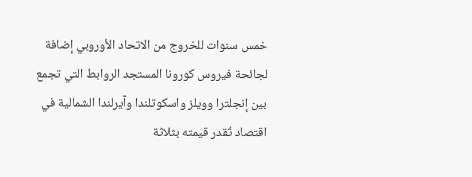خمس سنوات للخروج من الاتحاد الأوروبي إضافة لجائحة فيروس كورونا المستجد الروابط التي تجمع بين إنجلترا وويلز واسكوتلندا وآيرلندا الشمالية في اقتصاد تُقدر قيمته بثلاثة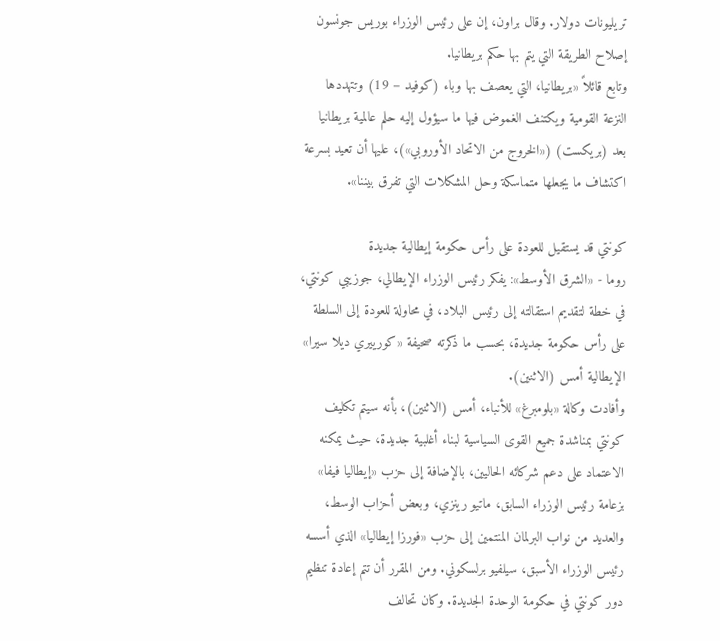تريليونات دولار. وقال براون، إن على رئيس الوزراء بوريس جونسون إصلاح الطريقة التي يتم بها حكم بريطانيا.
وتابع قائلاً «بريطانيا، التي يعصف بها وباء (كوفيد – 19) وتتهددها النزعة القومية ويكتنف الغموض فيها ما سيؤول إليه حلم عالمية بريطانيا بعد (بريكست) («الخروج من الاتحاد الأوروبي»)، عليها أن تعيد بسرعة اكتشاف ما يجعلها متماسكة وحل المشكلات التي تفرق بيننا».

كونتي قد يستقيل للعودة على رأس حكومة إيطالية جديدة
روما - «الشرق الأوسط»: يفكر رئيس الوزراء الإيطالي، جوزيبي كونتي، في خطة لتقديم استقالته إلى رئيس البلاد، في محاولة للعودة إلى السلطة على رأس حكومة جديدة، بحسب ما ذكرته صحيفة «كورييري ديلا سيرا» الإيطالية أمس (الاثنين).
وأفادت وكالة «بلومبرغ» للأنباء، أمس (الاثنين)، بأنه سيتم تكليف كونتي بمناشدة جميع القوى السياسية لبناء أغلبية جديدة، حيث يمكنه الاعتماد على دعم شركائه الحاليين، بالإضافة إلى حزب «إيطاليا فيفا» بزعامة رئيس الوزراء السابق، ماتيو رينزي، وبعض أحزاب الوسط، والعديد من نواب البرلمان المنتمين إلى حزب «فورزا إيطاليا» الذي أسسه رئيس الوزراء الأسبق، سيلفيو برلسكوني. ومن المقرر أن تتم إعادة تنظيم دور كونتي في حكومة الوحدة الجديدة. وكان تحالف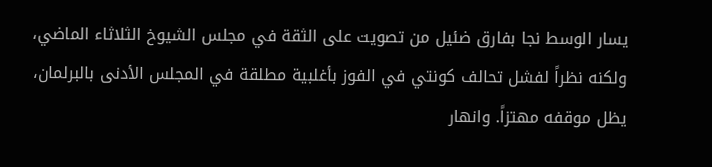يسار الوسط نجا بفارق ضئيل من تصويت على الثقة في مجلس الشيوخ الثلاثاء الماضي، ولكنه نظراً لفشل تحالف كونتي في الفوز بأغلبية مطلقة في المجلس الأدنى بالبرلمان، يظل موقفه مهتزاً. وانهار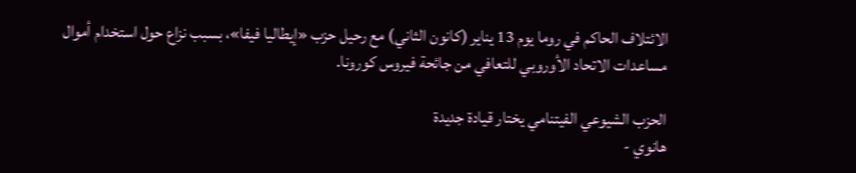الائتلاف الحاكم في روما يوم 13 يناير (كانون الثاني) مع رحيل حزب «إيطاليا فيفا»، بسبب نزاع حول استخدام أموال مساعدات الاتحاد الأوروبي للتعافي من جائحة فيروس كورونا.

الحزب الشيوعي الفيتنامي يختار قيادة جديدة
هانوي -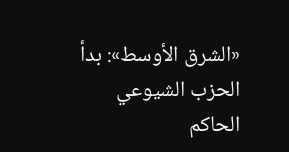«الشرق الأوسط»: بدأ الحزب الشيوعي الحاكم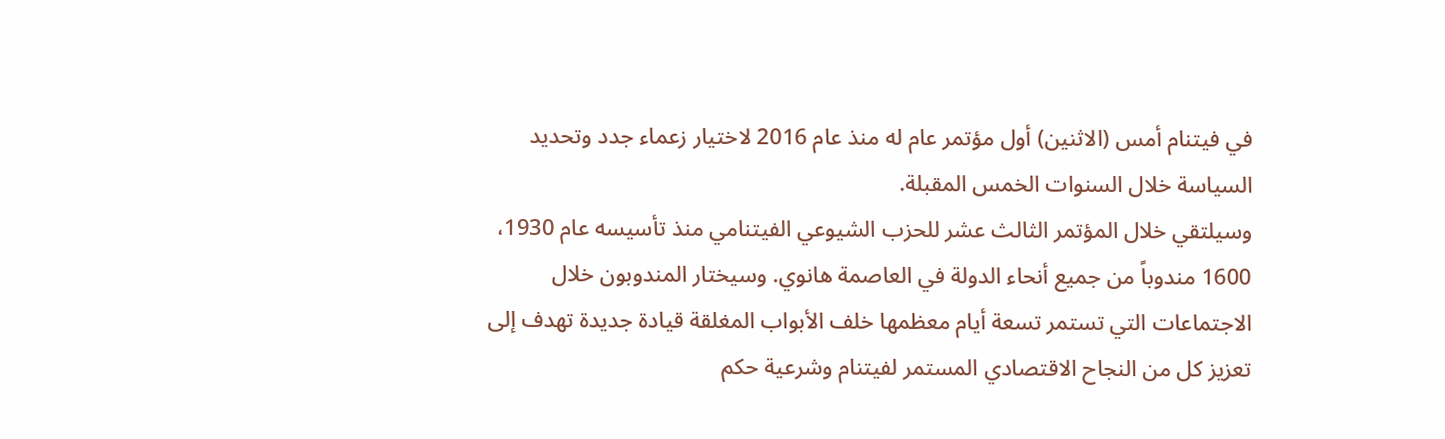في فيتنام أمس (الاثنين) أول مؤتمر عام له منذ عام 2016 لاختيار زعماء جدد وتحديد السياسة خلال السنوات الخمس المقبلة.
وسيلتقي خلال المؤتمر الثالث عشر للحزب الشيوعي الفيتنامي منذ تأسيسه عام 1930، 1600 مندوباً من جميع أنحاء الدولة في العاصمة هانوي. وسيختار المندوبون خلال الاجتماعات التي تستمر تسعة أيام معظمها خلف الأبواب المغلقة قيادة جديدة تهدف إلى تعزيز كل من النجاح الاقتصادي المستمر لفيتنام وشرعية حكم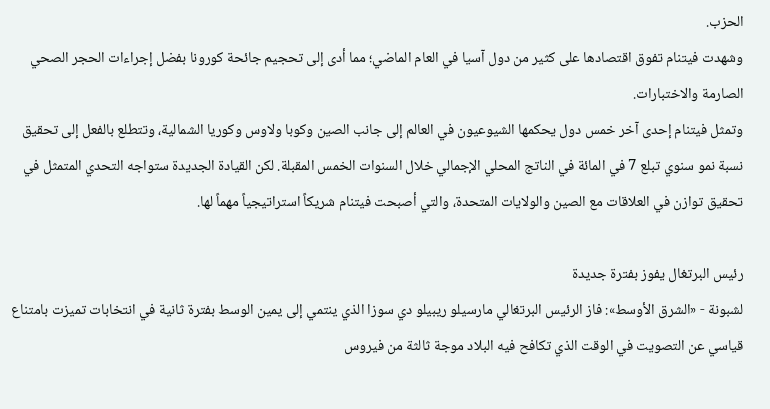الحزب.
وشهدت فيتنام تفوق اقتصادها على كثير من دول آسيا في العام الماضي؛ مما أدى إلى تحجيم جائحة كورونا بفضل إجراءات الحجر الصحي الصارمة والاختبارات.
وتمثل فيتنام إحدى آخر خمس دول يحكمها الشيوعيون في العالم إلى جانب الصين وكوبا ولاوس وكوريا الشمالية، وتتطلع بالفعل إلى تحقيق نسبة نمو سنوي تبلع 7 في المائة في الناتج المحلي الإجمالي خلال السنوات الخمس المقبلة. لكن القيادة الجديدة ستواجه التحدي المتمثل في تحقيق توازن في العلاقات مع الصين والولايات المتحدة، والتي أصبحت فيتنام شريكاً استراتيجياً مهماً لها.

رئيس البرتغال يفوز بفترة جديدة
لشبونة - «الشرق الأوسط»: فاز الرئيس البرتغالي مارسيلو ريبيلو دي سوزا الذي ينتمي إلى يمين الوسط بفترة ثانية في انتخابات تميزت بامتناع قياسي عن التصويت في الوقت الذي تكافح فيه البلاد موجة ثالثة من فيروس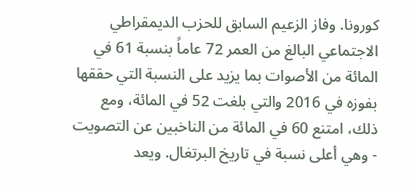كورونا. وفاز الزعيم السابق للحزب الديمقراطي الاجتماعي البالغ من العمر 72 عاماً بنسبة 61 في المائة من الأصوات بما يزيد على النسبة التي حققها بفوزه في 2016 والتي بلغت 52 في المائة، ومع ذلك، امتنع 60 في المائة من الناخبين عن التصويت - وهي أعلى نسبة في تاريخ البرتغال. ويعد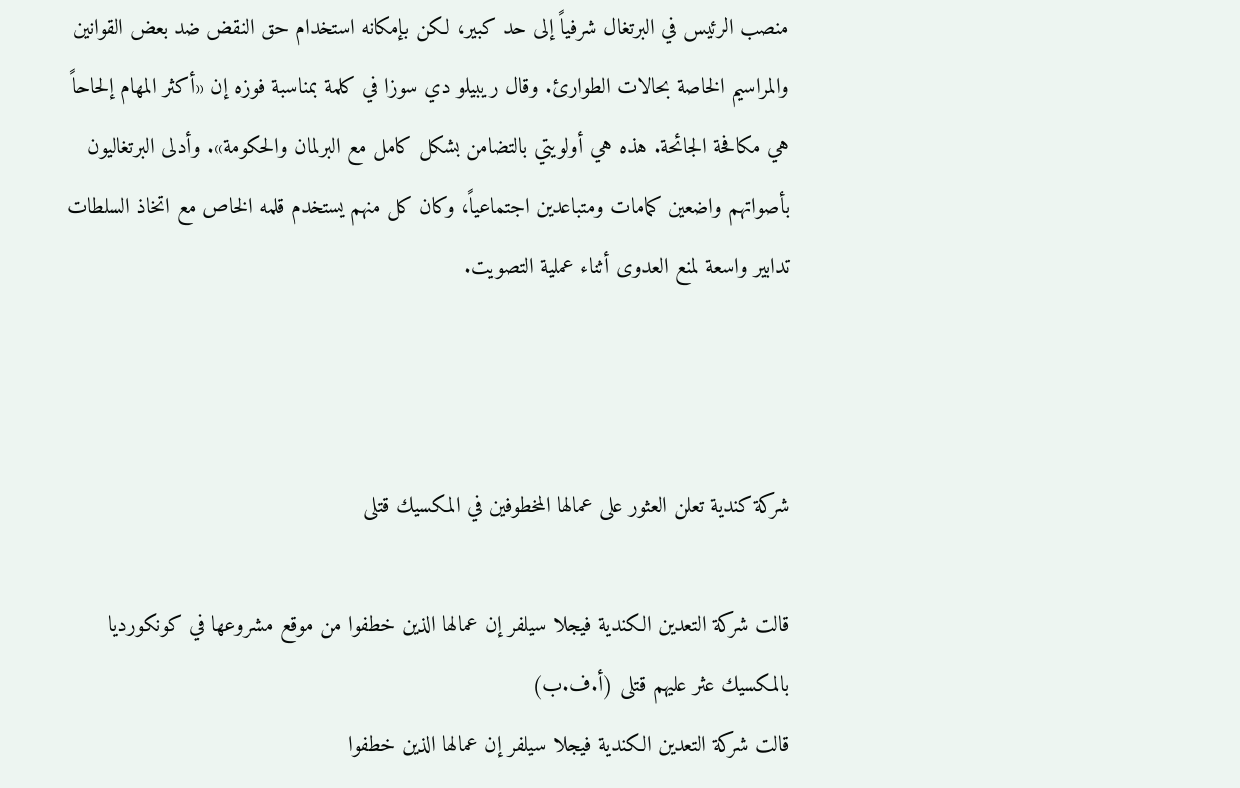منصب الرئيس في البرتغال شرفياً إلى حد كبير، لكن بإمكانه استخدام حق النقض ضد بعض القوانين والمراسيم الخاصة بحالات الطوارئ. وقال ريبيلو دي سوزا في كلمة بمناسبة فوزه إن «أكثر المهام إلحاحاً هي مكافحة الجائحة. هذه هي أولويتي بالتضامن بشكل كامل مع البرلمان والحكومة». وأدلى البرتغاليون بأصواتهم واضعين كمامات ومتباعدين اجتماعياً، وكان كل منهم يستخدم قلمه الخاص مع اتخاذ السلطات تدابير واسعة لمنع العدوى أثناء عملية التصويت.



شركة كندية تعلن العثور على عمالها المخطوفين في المكسيك قتلى

قالت شركة التعدين الكندية فيجلا سيلفر إن عمالها الذين خطفوا من ‌موقع ‌مشروعها ‌في كونكورديا بالمكسيك عثر ‌عليهم قتلى (أ.ف.ب)
قالت شركة التعدين الكندية فيجلا سيلفر إن عمالها الذين خطفوا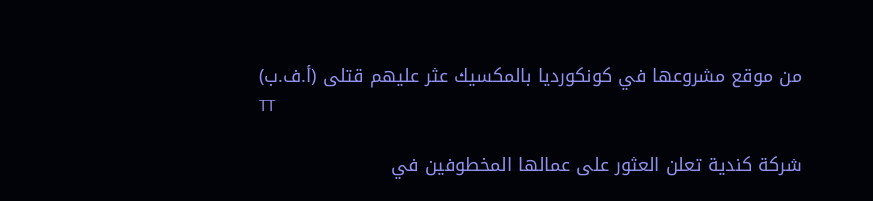من ‌موقع ‌مشروعها ‌في كونكورديا بالمكسيك عثر ‌عليهم قتلى (أ.ف.ب)
TT

شركة كندية تعلن العثور على عمالها المخطوفين في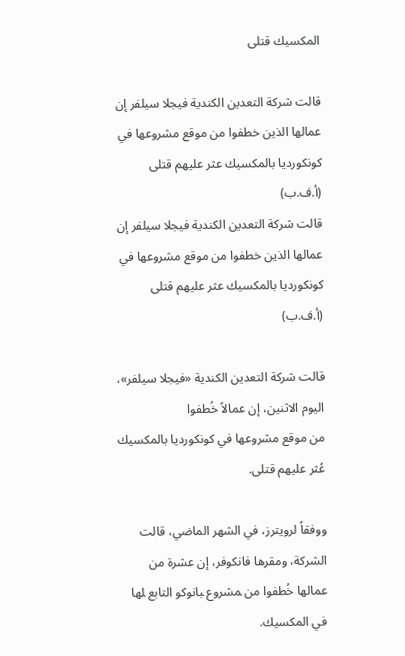المكسيك قتلى

قالت شركة التعدين الكندية فيجلا سيلفر إن عمالها الذين خطفوا من ‌موقع ‌مشروعها ‌في كونكورديا بالمكسيك عثر ‌عليهم قتلى (أ.ف.ب)
قالت شركة التعدين الكندية فيجلا سيلفر إن عمالها الذين خطفوا من ‌موقع ‌مشروعها ‌في كونكورديا بالمكسيك عثر ‌عليهم قتلى (أ.ف.ب)

قالت شركة التعدين الكندية «فيجلا سيلفر»، اليوم الاثنين، إن عمالاً خُطفوا من ‌موقع ‌مشروعها ‌في كونكورديا بالمكسيك عُثر ‌عليهم قتلى.

ووفقاً لرويترز، في الشهر الماضي، قالت الشركة، ومقرها فانكوفر، إن عشرة من عمالها خُطفوا ‌من ‍مشروع ‍بانوكو التابع ‍لها في المكسيك.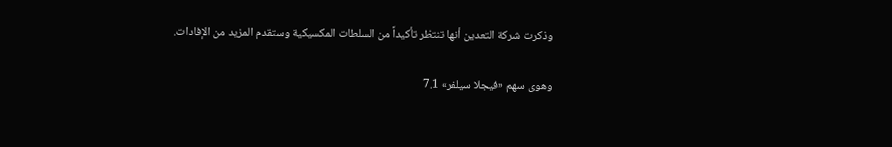وذكرت شركة التعدين أنها تنتظر تأكيداً من السلطات المكسيكية وستقدم المزيد من الإفادات.

وهوى سهم «فيجلا سيلفر» 7.1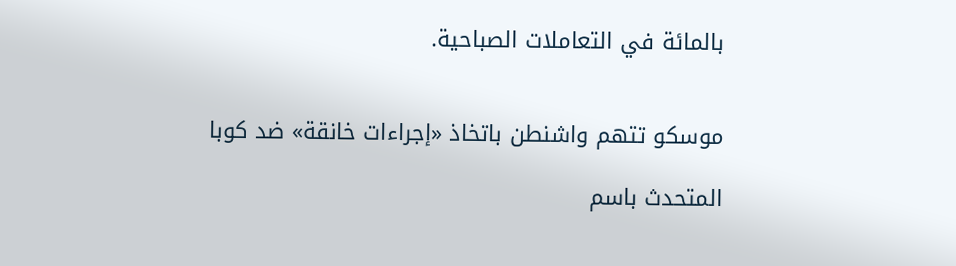بالمائة في التعاملات الصباحية.


موسكو تتهم واشنطن باتخاذ «إجراءات خانقة» ضد كوبا

المتحدث باسم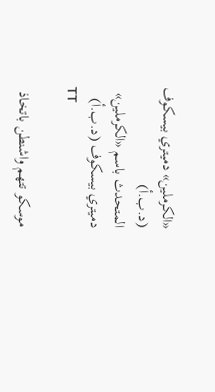«الكرملين» دميتري بيسكوف (د.ب.أ)
المتحدث باسم «الكرملين» دميتري بيسكوف (د.ب.أ)
TT

موسكو تتهم واشنطن باتخاذ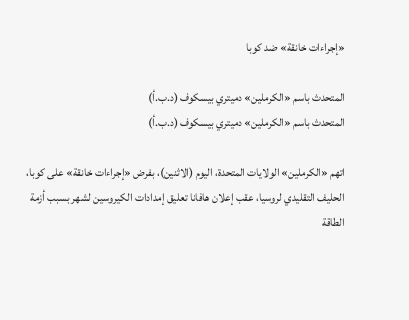«إجراءات خانقة» ضد كوبا

المتحدث باسم «الكرملين» دميتري بيسكوف (د.ب.أ)
المتحدث باسم «الكرملين» دميتري بيسكوف (د.ب.أ)

اتهم «الكرملين» الولايات المتحدة، اليوم (الاثنين)، بفرض «إجراءات خانقة» على كوبا، الحليف التقليدي لروسيا، عقب إعلان هافانا تعليق إمدادات الكيروسين لشهر بسبب أزمة الطاقة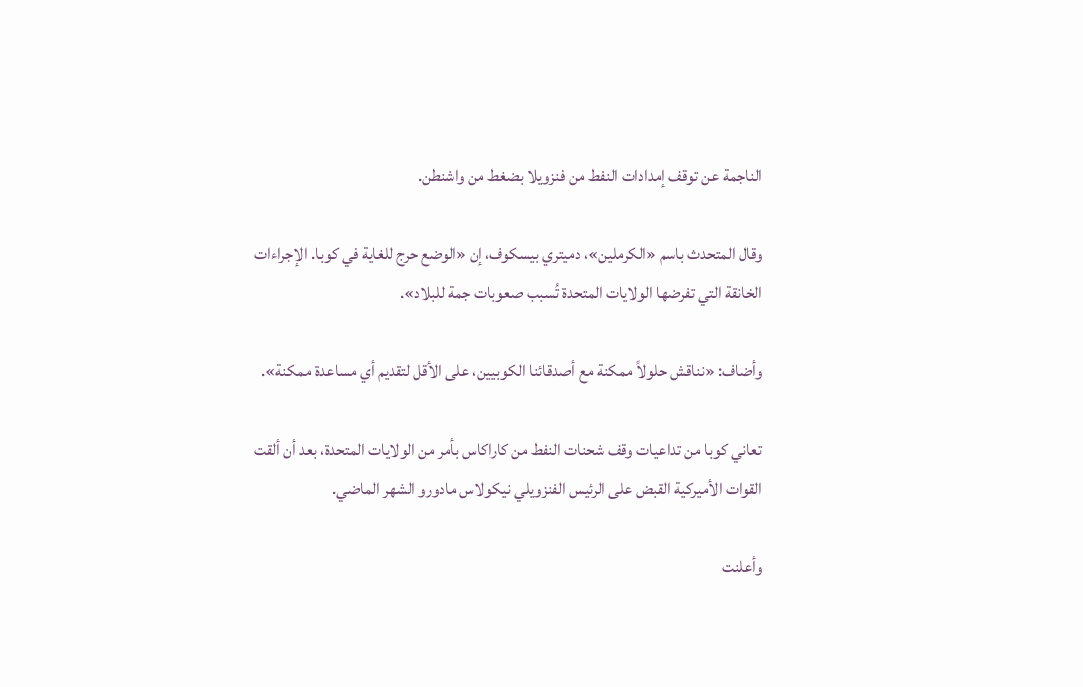الناجمة عن توقف إمدادات النفط من فنزويلا بضغط من واشنطن.

وقال المتحدث باسم «الكرملين»، دميتري بيسكوف، إن «الوضع حرج للغاية في كوبا. الإجراءات الخانقة التي تفرضها الولايات المتحدة تُسبب صعوبات جمة للبلاد».

وأضاف: «نناقش حلولاً ممكنة مع أصدقائنا الكوبيين، على الأقل لتقديم أي مساعدة ممكنة».

تعاني كوبا من تداعيات وقف شحنات النفط من كاراكاس بأمر من الولايات المتحدة، بعد أن ألقت القوات الأميركية القبض على الرئيس الفنزويلي نيكولاس مادورو الشهر الماضي.

وأعلنت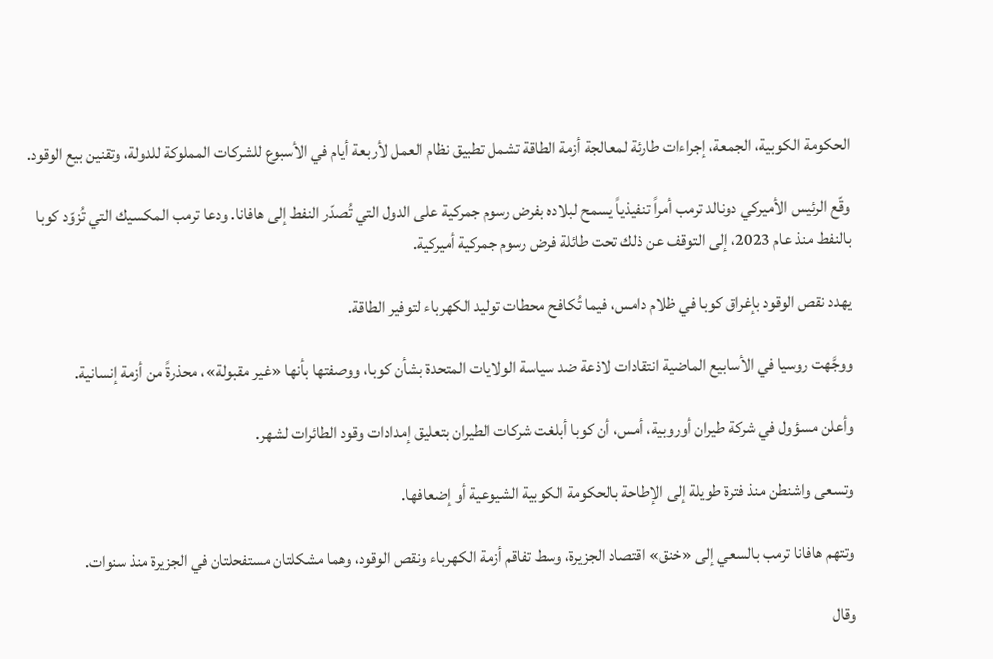الحكومة الكوبية، الجمعة، إجراءات طارئة لمعالجة أزمة الطاقة تشمل تطبيق نظام العمل لأربعة أيام في الأسبوع للشركات المملوكة للدولة، وتقنين بيع الوقود.

وقّع الرئيس الأميركي دونالد ترمب أمراً تنفيذياً يسمح لبلاده بفرض رسوم جمركية على الدول التي تُصدّر النفط إلى هافانا. ودعا ترمب المكسيك التي تُزوّد كوبا بالنفط منذ عام 2023، إلى التوقف عن ذلك تحت طائلة فرض رسوم جمركية أميركية.

يهدد نقص الوقود بإغراق كوبا في ظلام دامس، فيما تُكافح محطات توليد الكهرباء لتوفير الطاقة.

ووجَّهت روسيا في الأسابيع الماضية انتقادات لاذعة ضد سياسة الولايات المتحدة بشأن كوبا، ووصفتها بأنها «غير مقبولة»، محذرةً من أزمة إنسانية.

وأعلن مسؤول في شركة طيران أوروبية، أمس، أن كوبا أبلغت شركات الطيران بتعليق إمدادات وقود الطائرات لشهر.

وتسعى واشنطن منذ فترة طويلة إلى الإطاحة بالحكومة الكوبية الشيوعية أو إضعافها.

وتتهم هافانا ترمب بالسعي إلى «خنق» اقتصاد الجزيرة، وسط تفاقم أزمة الكهرباء ونقص الوقود، وهما مشكلتان مستفحلتان في الجزيرة منذ سنوات.

وقال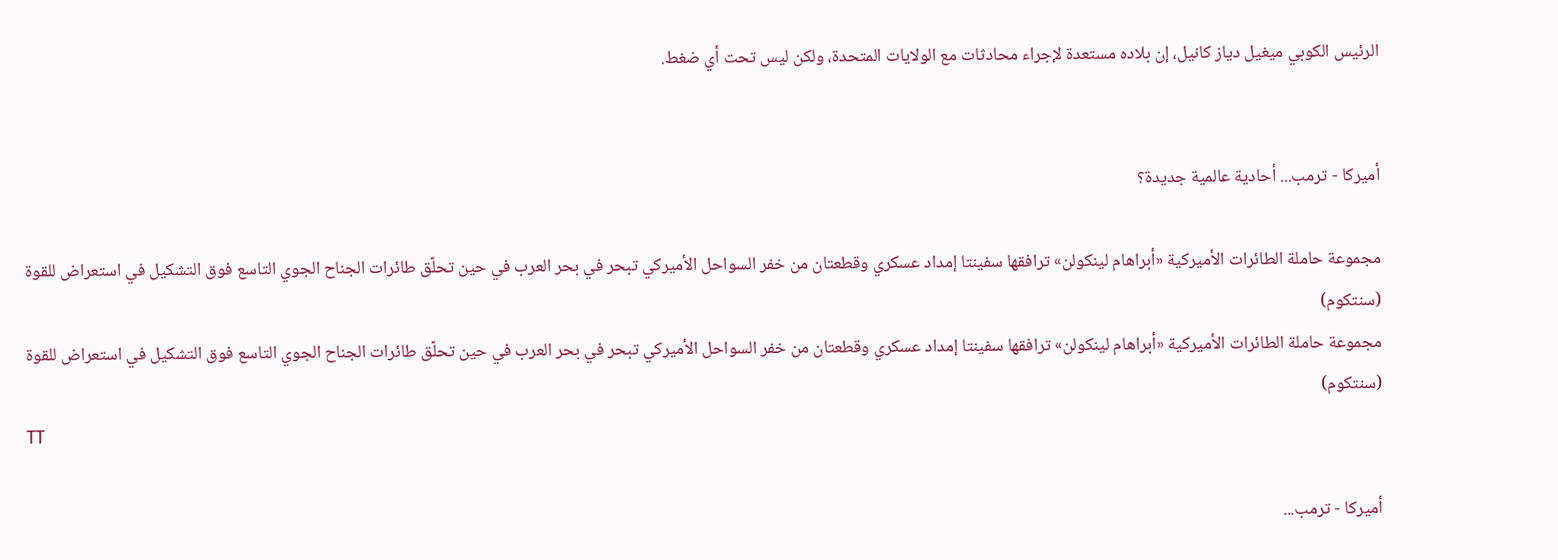الرئيس الكوبي ميغيل دياز كانيل، إن بلاده مستعدة لإجراء محادثات مع الولايات المتحدة، ولكن ليس تحت أي ضغط.


أميركا - ترمب... أحادية عالمية جديدة؟

مجموعة حاملة الطائرات الأميركية «أبراهام لينكولن» ترافقها سفينتا إمداد عسكري وقطعتان من خفر السواحل الأميركي تبحر في بحر العرب في حين تحلّق طائرات الجناح الجوي التاسع فوق التشكيل في استعراض للقوة (سنتكوم)
مجموعة حاملة الطائرات الأميركية «أبراهام لينكولن» ترافقها سفينتا إمداد عسكري وقطعتان من خفر السواحل الأميركي تبحر في بحر العرب في حين تحلّق طائرات الجناح الجوي التاسع فوق التشكيل في استعراض للقوة (سنتكوم)
TT

أميركا - ترمب...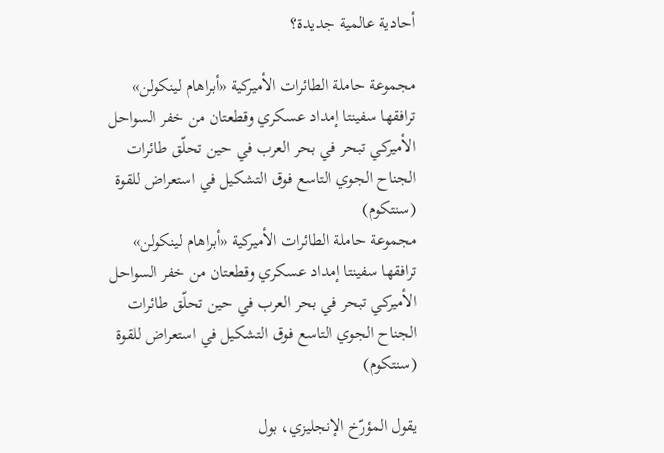أحادية عالمية جديدة؟

مجموعة حاملة الطائرات الأميركية «أبراهام لينكولن» ترافقها سفينتا إمداد عسكري وقطعتان من خفر السواحل الأميركي تبحر في بحر العرب في حين تحلّق طائرات الجناح الجوي التاسع فوق التشكيل في استعراض للقوة (سنتكوم)
مجموعة حاملة الطائرات الأميركية «أبراهام لينكولن» ترافقها سفينتا إمداد عسكري وقطعتان من خفر السواحل الأميركي تبحر في بحر العرب في حين تحلّق طائرات الجناح الجوي التاسع فوق التشكيل في استعراض للقوة (سنتكوم)

يقول المؤرّخ الإنجليزي، بول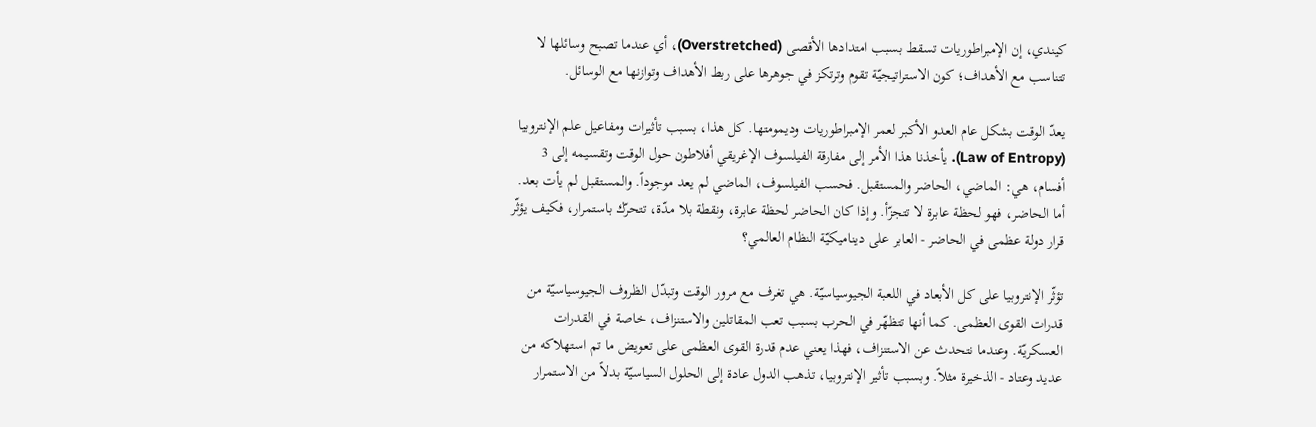كيندي، إن الإمبراطوريات تسقط بسبب امتدادها الأقصى (Overstretched)، أي عندما تصبح وسائلها لا تتناسب مع الأهداف؛ كون الاستراتيجيّة تقوم وترتكز في جوهرها على ربط الأهداف وتوازنها مع الوسائل.

يعدّ الوقت بشكل عام العدو الأكبر لعمر الإمبراطوريات وديمومتها. كل هذا، بسبب تأثيرات ومفاعيل علم الإنتروبيا (Law of Entropy). يأخذنا هذا الأمر إلى مفارقة الفيلسوف الإغريقي أفلاطون حول الوقت وتقسيمه إلى 3 أفسام، هي: الماضي، الحاضر والمستقبل. فحسب الفيلسوف، الماضي لم يعد موجوداً. والمستقبل لم يأت بعد. أما الحاضر، فهو لحظة عابرة لا تتجزّأ. وإذا كان الحاضر لحظة عابرة، ونقطة بلا مدّة، تتحرّك باستمرار، فكيف يؤثّر قرار دولة عظمى في الحاضر - العابر على ديناميكيّة النظام العالمي؟

تؤثّر الإنتروبيا على كل الأبعاد في اللعبة الجيوسياسيّة. هي تغرف مع مرور الوقت وتبدّل الظروف الجيوسياسيّة من قدرات القوى العظمى. كما أنها تتظهّر في الحرب بسبب تعب المقاتلين والاستنزاف، خاصة في القدرات العسكريّة. وعندما نتحدث عن الاستنزاف، فهذا يعني عدم قدرة القوى العظمى على تعويض ما تم استهلاكه من عديد وعتاد - الذخيرة مثلاً. وبسبب تأثير الإنتروبيا، تذهب الدول عادة إلى الحلول السياسيّة بدلاً من الاستمرار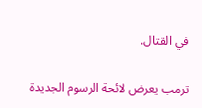في القتال.

ترمب يعرض لائحة الرسوم الجديدة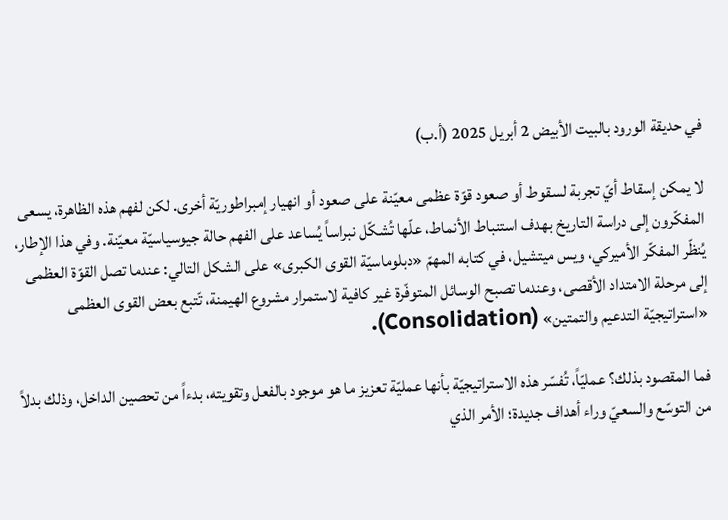في حديقة الورود بالبيت الأبيض 2 أبريل 2025 (أ.ب)

لا يمكن إسقاط أيّ تجربة لسقوط أو صعود قوّة عظمى معيّنة على صعود أو انهيار إمبراطوريّة أخرى. لكن لفهم هذه الظاهرة، يسعى المفكّرون إلى دراسة التاريخ بهدف استنباط الأنماط، علّها تُشكّل نبراساً يُساعد على الفهم حالة جيوسياسيّة معيّنة. وفي هذا الإطار، يُنظّر المفكّر الأميركي، ويس ميتشيل، في كتابه المهمّ «دبلوماسيّة القوى الكبرى» على الشكل التالي: عندما تصل القوّة العظمى إلى مرحلة الامتداد الأقصى، وعندما تصبح الوسائل المتوفّرة غير كافية لاستمرار مشروع الهيمنة، تّتبع بعض القوى العظمى «استراتيجيّة التدعيم والتمتين» (Consolidation).

فما المقصود بذلك؟ عمليّاً، تُفسّر هذه الاستراتيجيّة بأنها عمليّة تعزيز ما هو موجود بالفعل وتقويته، بدءاً من تحصين الداخل، وذلك بدلاً من التوسّع والسعيّ وراء أهداف جديدة؛ الأمر الذي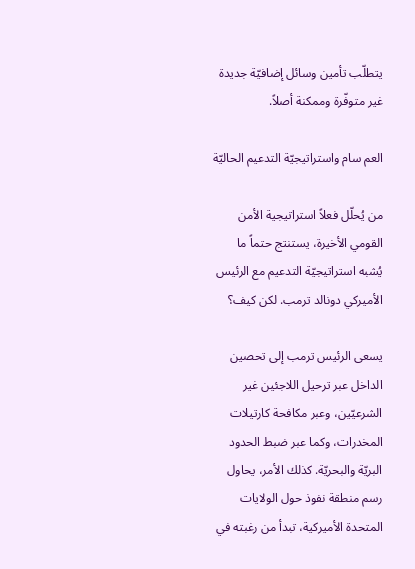يتطلّب تأمين وسائل إضافيّة جديدة غير متوفّرة وممكنة أصلاً.

العم سام واستراتيجيّة التدعيم الحاليّة

من يُحلّل فعلاً استراتيجية الأمن القومي الأخيرة، يستنتج حتماً ما يُشبه استراتيجيّة التدعيم مع الرئيس الأميركي دونالد ترمب. لكن كيف؟

يسعى الرئيس ترمب إلى تحصين الداخل عبر ترحيل اللاجئين غير الشرعيّين، وعبر مكافحة كارتيلات المخدرات، وكما عبر ضبط الحدود البريّة والبحريّة. كذلك الأمر، يحاول رسم منطقة نفوذ حول الولايات المتحدة الأميركية، تبدأ من رغبته في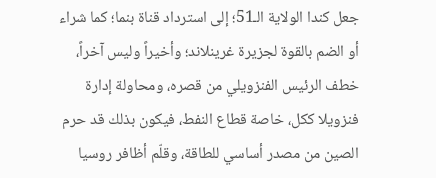جعل كندا الولاية الـ51؛ إلى استرداد قناة بنما؛ كما شراء أو الضم بالقوة لجزيرة غرينلاند؛ وأخيراً وليس آخراً، خطف الرئيس الفنزويلي من قصره، ومحاولة إدارة فنزويلا ككل، خاصة قطاع النفط، فيكون بذلك قد حرم الصين من مصدر أساسي للطاقة، وقلّم أظافر روسيا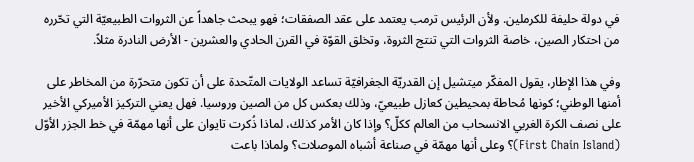في دولة حليفة للكرملين. ولأن الرئيس ترمب يعتمد على عقد الصفقات؛ فهو يبحث جاهداً عن الثروات الطبيعيّة التي تحّرره من احتكار الصين، خاصة الثروات التي تنتج الثروة، وتخلق القوّة في القرن الحادي والعشرين - الأرض النادرة مثلاً.

وفي هذا الإطار، يقول المفكّر ميتشيل إن القدريّة الجغرافيّة تساعد الولايات المتّحدة على أن تكون متحرّرة من المخاطر على أمنها الوطني؛ كونها مُحاطة بمحيطين كعازل طبيعيّ، وذلك بعكس كل من الصين وروسيا. فهل يعني التركيز الأميركي الأخير على نصف الكرة الغربي الانسحاب من العالم ككلّ؟ وإذا كان الأمر كذلك، لماذا ذُكرت تايوان على أنها مهمّة في خط الجزر الأوّل (First Chain Island)؟ وعلى أنها مهمّة في صناعة أشباه الموصلات؟ ولماذا باعت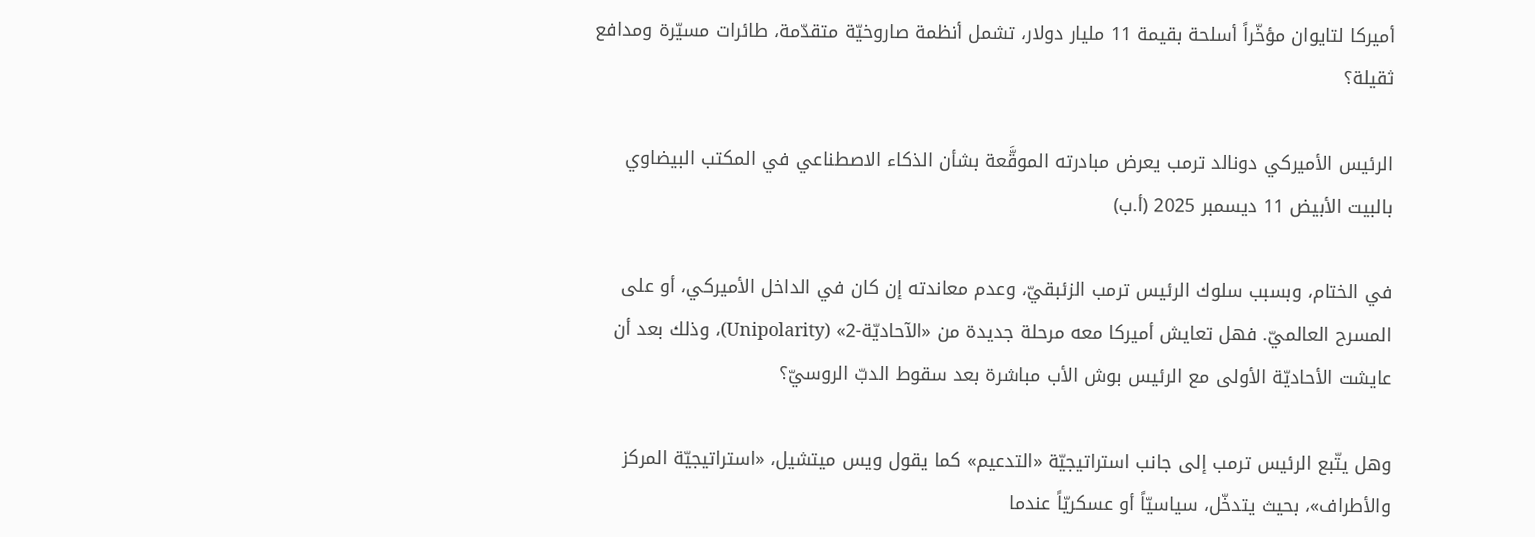أميركا لتايوان مؤخّراً أسلحة بقيمة 11 مليار دولار، تشمل أنظمة صاروخيّة متقدّمة، طائرات مسيّرة ومدافع ثقيلة؟

الرئيس الأميركي دونالد ترمب يعرض مبادرته الموقَّعة بشأن الذكاء الاصطناعي في المكتب البيضاوي بالبيت الأبيض 11 ديسمبر 2025 (أ.ب)

في الختام، وبسبب سلوك الرئيس ترمب الزئبقيّ، وعدم معاندته إن كان في الداخل الأميركي، أو على المسرح العالميّ. فهل تعايش أميركا معه مرحلة جديدة من «الآحاديّة-2» (Unipolarity)، وذلك بعد أن عايشت الأحاديّة الأولى مع الرئيس بوش الأب مباشرة بعد سقوط الدبّ الروسيّ؟

وهل يتّبع الرئيس ترمب إلى جانب استراتيجيّة «التدعيم» كما يقول ويس ميتشيل، «استراتيجيّة المركز والأطراف»، بحيث يتدخّل، سياسيّاً أو عسكريّاً عندما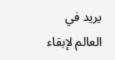يريد في العالم لإبقاء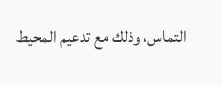التماس، وذلك مع تدعيم المحيط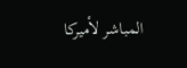المباشر لأميركا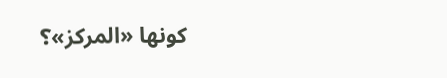كونها «المركز»؟